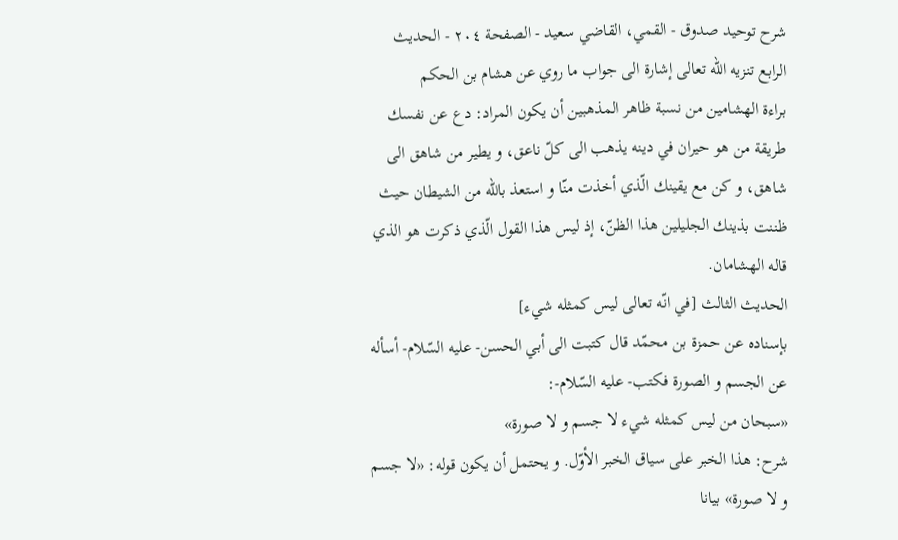شرح توحید صدوق - القمي، القاضي سعيد - الصفحة ٢٠٤ - الحديث الرابع تنزيه الله تعالى إشارة الى جواب ما روي عن هشام بن الحكم
براءة الهشامين من نسبة ظاهر المذهبين أن يكون المراد: دع عن نفسك طريقة من هو حيران في دينه يذهب الى كلّ ناعق، و يطير من شاهق الى شاهق، و كن مع يقينك الّذي أخذت منّا و استعذ باللّه من الشيطان حيث ظننت بذينك الجليلين هذا الظنّ، إذ ليس هذا القول الّذي ذكرت هو الذي قاله الهشامان.
الحديث الثالث [في انّه تعالى ليس كمثله شيء]
بإسناده عن حمزة بن محمّد قال كتبت الى أبي الحسن- عليه السّلام- أسأله عن الجسم و الصورة فكتب- عليه السّلام-:
«سبحان من ليس كمثله شيء لا جسم و لا صورة»
شرح: هذا الخبر على سياق الخبر الأوّل. و يحتمل أن يكون قوله: «لا جسم و لا صورة» بيانا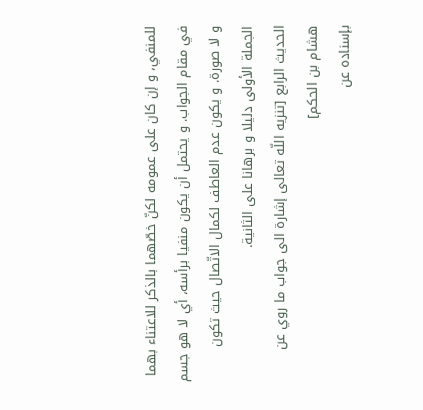للمنفي، و إن كان على عمومه لكنّ خصّهما بالذكر للاعتناء بهما في مقام الجواب. و يحتمل أن يكون منفيا برأسه، أي لا هو جسم و لا صورة. و يكون عدم العاطف لكمال الاتّصال حيث تكون الجملة الأولى دليلا و برهانا على الثانية.
الحديث الرابع [تنزيه اللّه تعالى إشارة الى جواب ما روي عن هشام بن الحكم]
بإسناده عن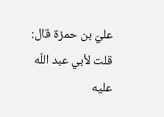عليّ بن حمزة قال: قلت لأبي عبد اللّه عليه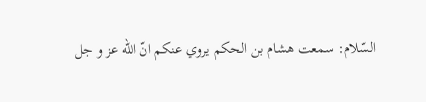السّلام: سمعت هشام بن الحكم يروي عنكم انّ اللّه عز و جل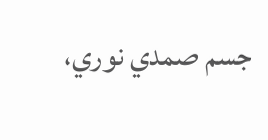جسم صمدي نوري،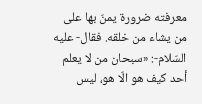معرفته ضرورة يمنّ بها على من يشاء من خلقه. فقال- عليه السّلام-: «سبحان من لا يعلم أحد كيف هو الّا هو، ليس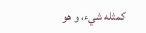كمثله شيء، و هو